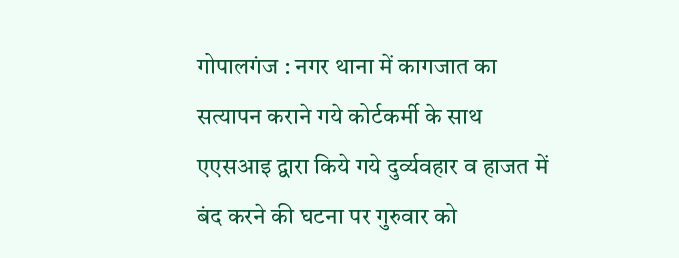गोपालगंज : नगर थाना में कागजात का सत्यापन कराने गये कोर्टकर्मी के साथ एएसआइ द्वारा किये गये दुर्व्यवहार व हाजत में बंद करने की घटना पर गुरुवार को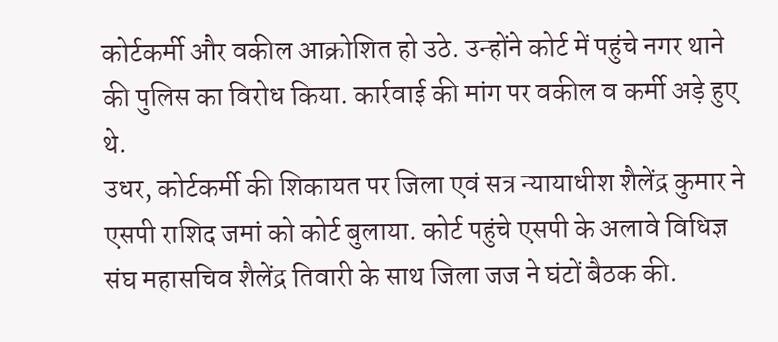कोर्टकर्मी और वकील आक्रोशित हो उठे. उन्होंने कोर्ट में पहुंचे नगर थाने की पुलिस का विरोध किया. कार्रवाई की मांग पर वकील व कर्मी अड़े हुए थे.
उधर, कोर्टकर्मी की शिकायत पर जिला एवं सत्र न्यायाधीश शैलेंद्र कुमार ने एसपी राशिद जमां को कोर्ट बुलाया. कोर्ट पहुंचे एसपी के अलावे विधिज्ञ संघ महासचिव शैलेंद्र तिवारी के साथ जिला जज ने घंटों बैठक की.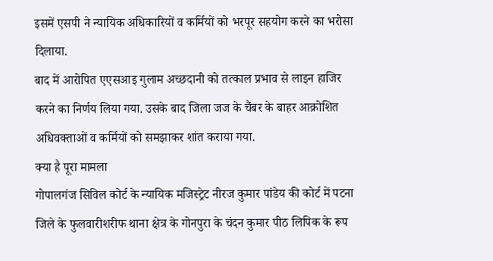इसमें एसपी ने न्यायिक अधिकारियों व कर्मियों को भरपूर सहयोग करने का भरोसा दिलाया.
बाद में आरोपित एएसआइ गुलाम अच्छदानी को तत्काल प्रभाव से लाइन हाजिर करने का निर्णय लिया गया. उसके बाद जिला जज के चैंबर के बाहर आक्रोशित अधिवक्ताओं व कर्मियों को समझाकर शांत कराया गया.
क्या है पूरा मामला
गोपालगंज सिविल कोर्ट के न्यायिक मजिस्ट्रेट नीरज कुमार पांडेय की कोर्ट में पटना जिले के फुलवारीशरीफ थाना क्षेत्र के गोनपुरा के चंदन कुमार पीठ लिपिक के रूप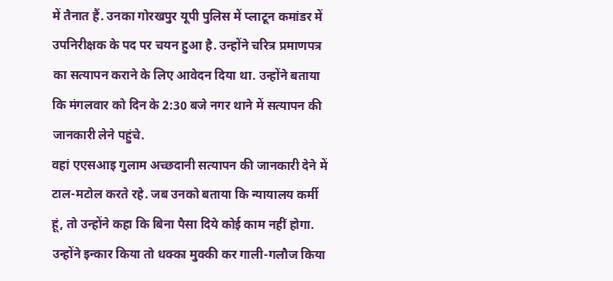में तैनात हैं. उनका गोरखपुर यूपी पुलिस में प्लाटून कमांडर में उपनिरीक्षक के पद पर चयन हुआ है. उन्होंने चरित्र प्रमाणपत्र का सत्यापन कराने के लिए आवेदन दिया था. उन्होंने बताया कि मंगलवार को दिन के 2:30 बजे नगर थाने में सत्यापन की जानकारी लेने पहुंचे.
वहां एएसआइ गुलाम अच्छदानी सत्यापन की जानकारी देने में टाल-मटोल करते रहे. जब उनको बताया कि न्यायालय कर्मी हूं, तो उन्होंने कहा कि बिना पैसा दिये कोई काम नहीं होगा. उन्होंने इन्कार किया तो धक्का मुक्की कर गाली-गलौज किया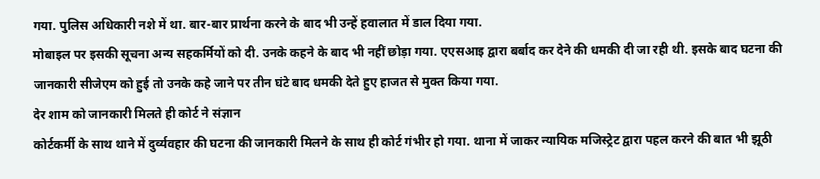गया. पुलिस अधिकारी नशे में था. बार-बार प्रार्थना करने के बाद भी उन्हें हवालात में डाल दिया गया.
मोबाइल पर इसकी सूचना अन्य सहकर्मियों को दी. उनके कहने के बाद भी नहीं छोड़ा गया. एएसआइ द्वारा बर्बाद कर देने की धमकी दी जा रही थी. इसके बाद घटना की जानकारी सीजेएम को हुई तो उनके कहे जाने पर तीन घंटे बाद धमकी देते हुए हाजत से मुक्त किया गया.
देर शाम को जानकारी मिलते ही कोर्ट ने संज्ञान
कोर्टकर्मी के साथ थाने में दुर्व्यवहार की घटना की जानकारी मिलने के साथ ही कोर्ट गंभीर हो गया. थाना में जाकर न्यायिक मजिस्ट्रेट द्वारा पहल करने की बात भी झूठी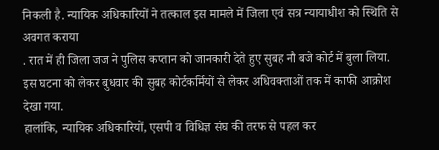निकली है. न्यायिक अधिकारियों ने तत्काल इस मामले में जिला एवं सत्र न्यायाधीश को स्थिति से अवगत कराया
. रात में ही जिला जज ने पुलिस कप्तान को जानकारी देते हुए सुबह नौ बजे कोर्ट में बुला लिया. इस घटना को लेकर बुधवार की सुबह कोर्टकर्मियों से लेकर अधिवक्ताओं तक में काफी आक्रोश देखा गया.
हालांकि, न्यायिक अधिकारियों, एसपी व विधिज्ञ संघ की तरफ से पहल कर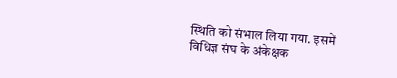स्थिति को संभाल लिया गया. इसमें विधिज्ञ संघ के अंकेक्षक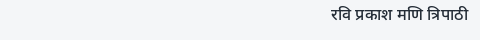रवि प्रकाश मणि त्रिपाठी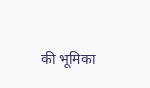की भूमिका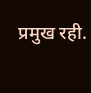प्रमुख रही.